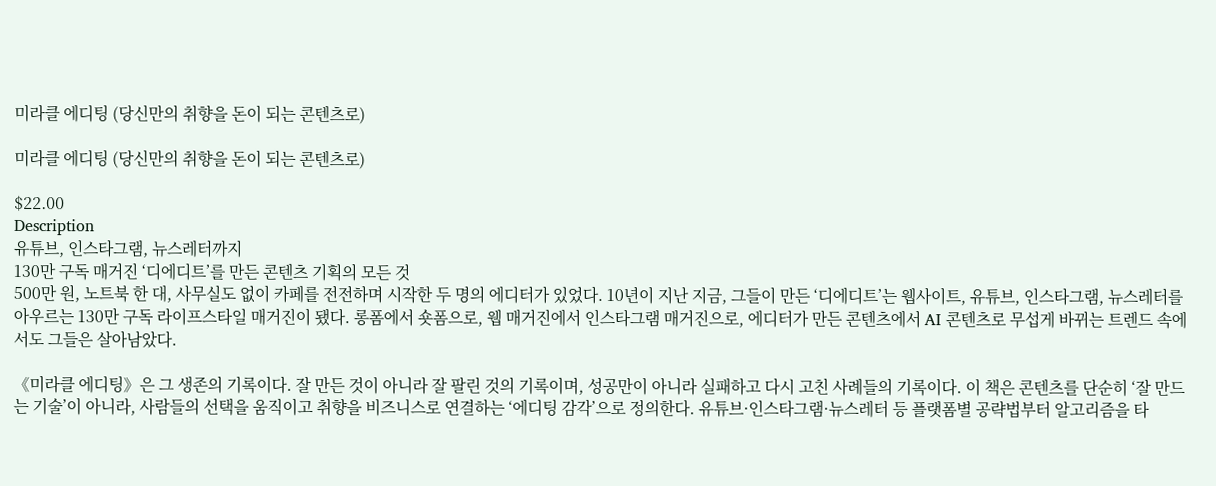미라클 에디팅 (당신만의 취향을 돈이 되는 콘텐츠로)

미라클 에디팅 (당신만의 취향을 돈이 되는 콘텐츠로)

$22.00
Description
유튜브, 인스타그램, 뉴스레터까지
130만 구독 매거진 ‘디에디트’를 만든 콘텐츠 기획의 모든 것
500만 원, 노트북 한 대, 사무실도 없이 카페를 전전하며 시작한 두 명의 에디터가 있었다. 10년이 지난 지금, 그들이 만든 ‘디에디트’는 웹사이트, 유튜브, 인스타그램, 뉴스레터를 아우르는 130만 구독 라이프스타일 매거진이 됐다. 롱폼에서 숏폼으로, 웹 매거진에서 인스타그램 매거진으로, 에디터가 만든 콘텐츠에서 AI 콘텐츠로 무섭게 바뀌는 트렌드 속에서도 그들은 살아남았다.

《미라클 에디팅》은 그 생존의 기록이다. 잘 만든 것이 아니라 잘 팔린 것의 기록이며, 성공만이 아니라 실패하고 다시 고친 사례들의 기록이다. 이 책은 콘텐츠를 단순히 ‘잘 만드는 기술’이 아니라, 사람들의 선택을 움직이고 취향을 비즈니스로 연결하는 ‘에디팅 감각’으로 정의한다. 유튜브·인스타그램·뉴스레터 등 플랫폼별 공략법부터 알고리즘을 타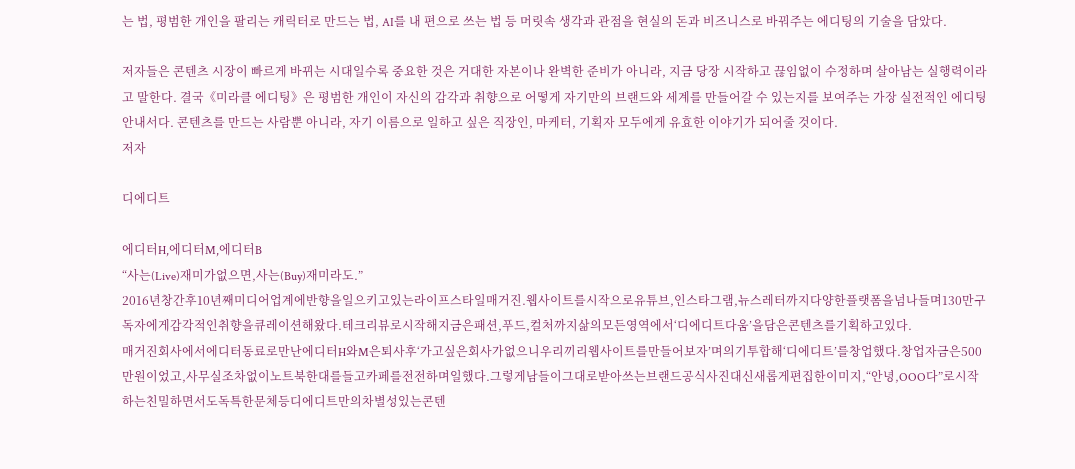는 법, 평범한 개인을 팔리는 캐릭터로 만드는 법, AI를 내 편으로 쓰는 법 등 머릿속 생각과 관점을 현실의 돈과 비즈니스로 바꿔주는 에디팅의 기술을 담았다.

저자들은 콘텐츠 시장이 빠르게 바뀌는 시대일수록 중요한 것은 거대한 자본이나 완벽한 준비가 아니라, 지금 당장 시작하고 끊임없이 수정하며 살아남는 실행력이라고 말한다. 결국《미라클 에디팅》은 평범한 개인이 자신의 감각과 취향으로 어떻게 자기만의 브랜드와 세계를 만들어갈 수 있는지를 보여주는 가장 실전적인 에디팅 안내서다. 콘텐츠를 만드는 사람뿐 아니라, 자기 이름으로 일하고 싶은 직장인, 마케터, 기획자 모두에게 유효한 이야기가 되어줄 것이다.
저자

디에디트

에디터H,에디터M,에디터B
“사는(Live)재미가없으면,사는(Buy)재미라도.”
2016년창간후10년째미디어업계에반향을일으키고있는라이프스타일매거진.웹사이트를시작으로유튜브,인스타그램,뉴스레터까지다양한플랫폼을넘나들며130만구독자에게감각적인취향을큐레이션해왔다.테크리뷰로시작해지금은패션,푸드,컬처까지삶의모든영역에서‘디에디트다움’을담은콘텐츠를기획하고있다.
매거진회사에서에디터동료로만난에디터H와M은퇴사후‘가고싶은회사가없으니우리끼리웹사이트를만들어보자’며의기투합해‘디에디트’를창업했다.창업자금은500만원이었고,사무실조차없이노트북한대를들고카페를전전하며일했다.그렇게남들이그대로받아쓰는브랜드공식사진대신새롭게편집한이미지,“안녕,OOO다”로시작하는친밀하면서도독특한문체등디에디트만의차별성있는콘텐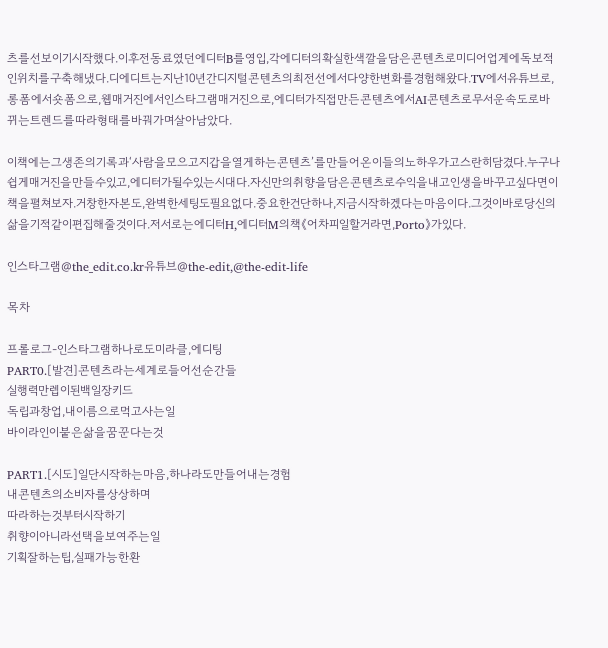츠를선보이기시작했다.이후전동료였던에디터B를영입,각에디터의확실한색깔을담은콘텐츠로미디어업계에독보적인위치를구축해냈다.디에디트는지난10년간디지털콘텐츠의최전선에서다양한변화를경험해왔다.TV에서유튜브로,롱폼에서숏폼으로,웹매거진에서인스타그램매거진으로,에디터가직접만든콘텐츠에서AI콘텐츠로무서운속도로바뀌는트렌드를따라형태를바꿔가며살아남았다.

이책에는그생존의기록과‘사람을모으고지갑을열게하는콘텐츠’를만들어온이들의노하우가고스란히담겼다.누구나쉽게매거진을만들수있고,에디터가될수있는시대다.자신만의취향을담은콘텐츠로수익을내고인생을바꾸고싶다면이책을펼쳐보자.거창한자본도,완벽한세팅도필요없다.중요한건단하나,지금시작하겠다는마음이다.그것이바로당신의삶을기적같이편집해줄것이다.저서로는에디터H,에디터M의책《어차피일할거라면,Porto》가있다.

인스타그램@the_edit.co.kr유튜브@the-edit,@the-edit-life

목차

프롤로그-인스타그램하나로도미라클,에디팅
PART0.[발견]콘텐츠라는세계로들어선순간들
실행력만렙이된백일장키드
독립과창업,내이름으로먹고사는일
바이라인이붙은삶을꿈꾼다는것

PART1.[시도]일단시작하는마음,하나라도만들어내는경험
내콘텐츠의소비자를상상하며
따라하는것부터시작하기
취향이아니라선택을보여주는일
기획잘하는팁,실패가능한환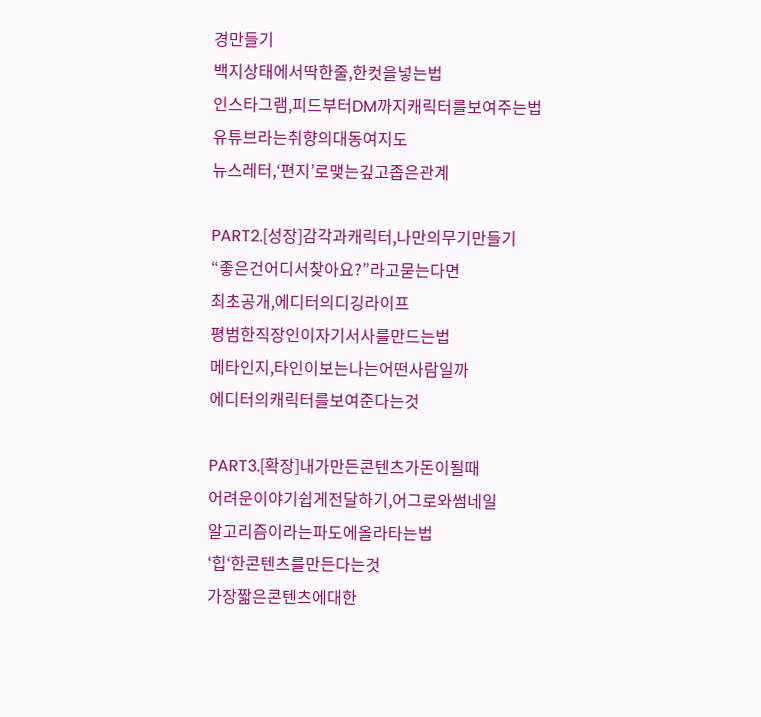경만들기
백지상태에서딱한줄,한컷을넣는법
인스타그램,피드부터DM까지캐릭터를보여주는법
유튜브라는취향의대동여지도
뉴스레터,‘편지’로맺는깊고좁은관계

PART2.[성장]감각과캐릭터,나만의무기만들기
“좋은건어디서찾아요?”라고묻는다면
최초공개,에디터의디깅라이프
평범한직장인이자기서사를만드는법
메타인지,타인이보는나는어떤사람일까
에디터의캐릭터를보여준다는것

PART3.[확장]내가만든콘텐츠가돈이될때
어려운이야기쉽게전달하기,어그로와썸네일
알고리즘이라는파도에올라타는법
‘힙‘한콘텐츠를만든다는것
가장짧은콘텐츠에대한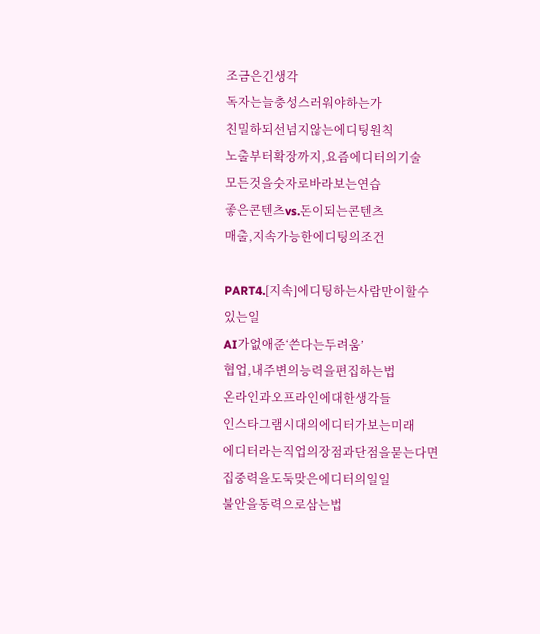조금은긴생각
독자는늘충성스러워야하는가
친밀하되선넘지않는에디팅원칙
노출부터확장까지,요즘에디터의기술
모든것을숫자로바라보는연습
좋은콘텐츠vs.돈이되는콘텐츠
매출,지속가능한에디팅의조건

PART4.[지속]에디팅하는사람만이할수있는일
AI가없애준‘쓴다는두려움’
협업,내주변의능력을편집하는법
온라인과오프라인에대한생각들
인스타그램시대의에디터가보는미래
에디터라는직업의장점과단점을묻는다면
집중력을도둑맞은에디터의일일
불안을동력으로삼는법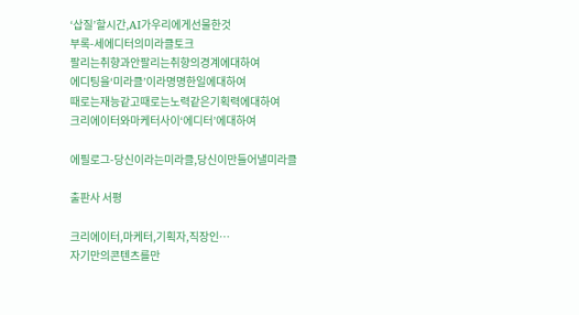‘삽질’할시간,AI가우리에게선물한것
부록-세에디터의미라클토크
팔리는취향과안팔리는취향의경계에대하여
에디팅을‘미라클’이라명명한일에대하여
때로는재능같고때로는노력같은기획력에대하여
크리에이터와마케터사이‘에디터’에대하여

에필로그-당신이라는미라클,당신이만들어낼미라클

출판사 서평

크리에이터,마케터,기획자,직장인…
자기만의콘텐츠를만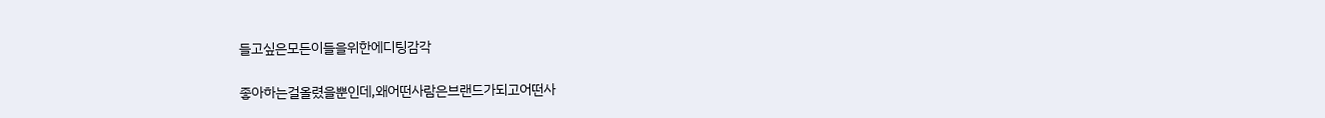들고싶은모든이들을위한에디팅감각

좋아하는걸올렸을뿐인데,왜어떤사람은브랜드가되고어떤사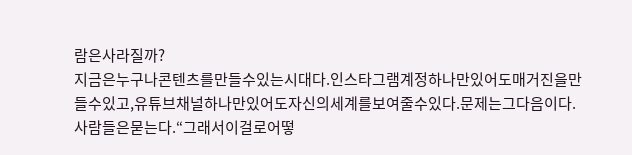람은사라질까?
지금은누구나콘텐츠를만들수있는시대다.인스타그램계정하나만있어도매거진을만들수있고,유튜브채널하나만있어도자신의세계를보여줄수있다.문제는그다음이다.사람들은묻는다.“그래서이걸로어떻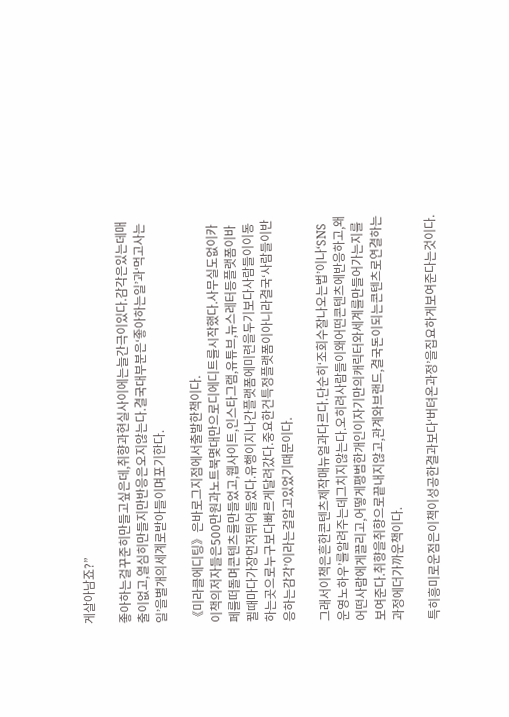게살아남죠?”

좋아하는걸꾸준히만들고싶은데,취향과현실사이에는늘간극이있다.감각은있는데매출이없고,열심히만들지만반응은오지않는다.결국대부분은‘좋아하는일’과‘먹고사는일’을별개의세계로받아들이며포기한다.

《미라클에디팅》은바로그지점에서출발한책이다.
이책의저자들은500만원과노트북몇대만으로디에디트를시작했다.사무실도없이카페를떠돌며콘텐츠를만들었고,웹사이트,인스타그램,유튜브,뉴스레터등플랫폼이바뀔때마다가장먼저뛰어들었다.유행이지나간플랫폼에미련을두기보다사람들이이동하는곳으로누구보다빠르게달려갔다.중요한건특정플랫폼이아니라결국‘사람들이반응하는감각’이라는걸알고있었기때문이다.

그래서이책은흔한콘텐츠제작매뉴얼과다르다.단순히‘조회수잘나오는법’이나‘SNS운영노하우’를알려주는데그치지않는다.오히려사람들이왜어떤콘텐츠에반응하고,왜어떤사람에게끌리고,어떻게평범한개인이자기만의캐릭터와세계를만들어가는지를보여준다.취향을취향으로끝내지않고,관계와브랜드,결국돈이되는콘텐츠로연결하는과정에더가까운책이다.

특히흥미로운점은이책이성공한결과보다‘버텨온과정’을집요하게보여준다는것이다.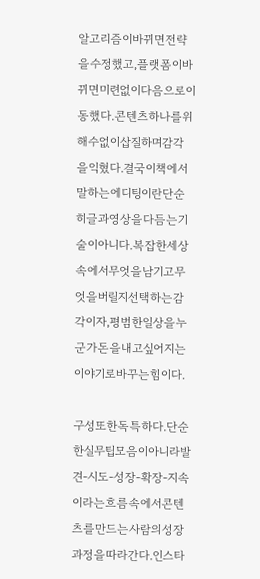알고리즘이바뀌면전략을수정했고,플랫폼이바뀌면미련없이다음으로이동했다.콘텐츠하나를위해수없이삽질하며감각을익혔다.결국이책에서말하는에디팅이란단순히글과영상을다듬는기술이아니다.복잡한세상속에서무엇을남기고무엇을버릴지선택하는감각이자,평범한일상을누군가돈을내고싶어지는이야기로바꾸는힘이다.

구성또한독특하다.단순한실무팁모음이아니라발견-시도-성장-확장-지속이라는흐름속에서콘텐츠를만드는사람의성장과정을따라간다.인스타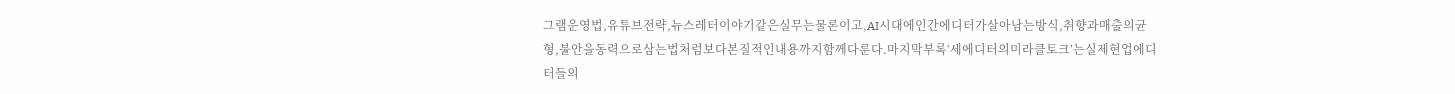그램운영법,유튜브전략,뉴스레터이야기같은실무는물론이고,AI시대에인간에디터가살아남는방식,취향과매출의균형,불안을동력으로삼는법처럼보다본질적인내용까지함께다룬다.마지막부록‘세에디터의미라클토크’는실제현업에디터들의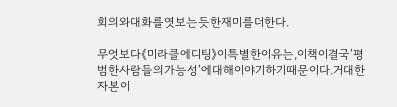회의와대화를엿보는듯한재미를더한다.

무엇보다《미라클에디팅》이특별한이유는,이책이결국‘평범한사람들의가능성’에대해이야기하기때문이다.거대한자본이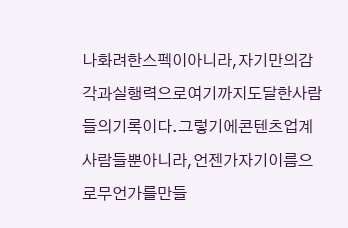나화려한스펙이아니라,자기만의감각과실행력으로여기까지도달한사람들의기록이다.그렇기에콘텐츠업계사람들뿐아니라,언젠가자기이름으로무언가를만들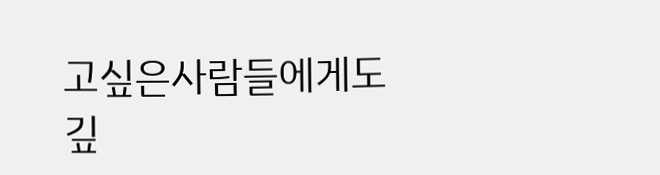고싶은사람들에게도깊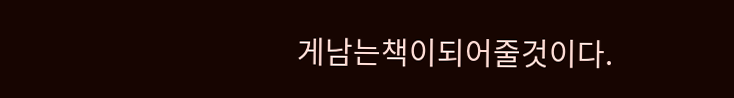게남는책이되어줄것이다.